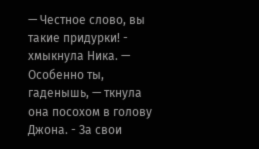— Честное слово, вы такие придурки! - хмыкнула Ника. — Особенно ты, гаденышь, — ткнула она посохом в голову Джона. - За свои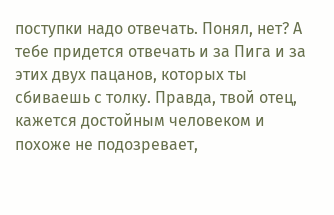поступки надо отвечать. Понял, нет? А тебе придется отвечать и за Пига и за этих двух пацанов, которых ты сбиваешь с толку. Правда, твой отец, кажется достойным человеком и похоже не подозревает,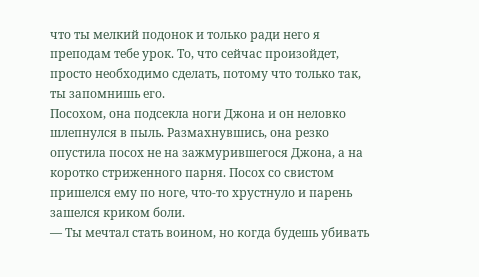что ты мелкий подонок и только ради него я преподам тебе урок. То, что сейчас произойдет, просто необходимо сделать, потому что только так, ты запомнишь его.
Посохом, она подсекла ноги Джона и он неловко шлепнулся в пыль. Размахнувшись, она резко опустила посох не на зажмурившегося Джона, а на коротко стриженного парня. Посох со свистом пришелся ему по ноге, что-то хрустнуло и парень зашелся криком боли.
— Ты мечтал стать воином, но когда будешь убивать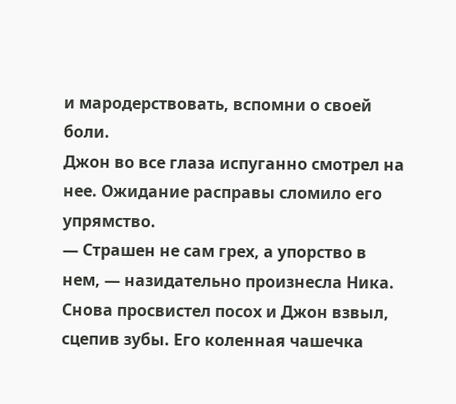и мародерствовать, вспомни о своей боли.
Джон во все глаза испуганно смотрел на нее. Ожидание расправы сломило его упрямство.
— Страшен не сам грех, а упорство в нем, — назидательно произнесла Ника.
Снова просвистел посох и Джон взвыл, сцепив зубы. Его коленная чашечка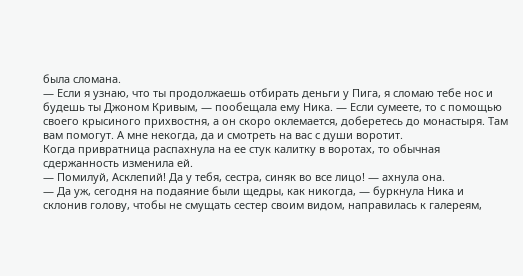была сломана.
— Если я узнаю, что ты продолжаешь отбирать деньги у Пига, я сломаю тебе нос и будешь ты Джоном Кривым, — пообещала ему Ника. — Если сумеете, то с помощью своего крысиного прихвостня, а он скоро оклемается, доберетесь до монастыря. Там вам помогут. А мне некогда, да и смотреть на вас с души воротит.
Когда привратница распахнула на ее стук калитку в воротах, то обычная сдержанность изменила ей.
— Помилуй, Асклепий! Да у тебя, сестра, синяк во все лицо! — ахнула она.
— Да уж, сегодня на подаяние были щедры, как никогда, — буркнула Ника и склонив голову, чтобы не смущать сестер своим видом, направилась к галереям,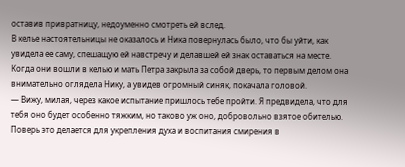оставив привратницу, недоуменно смотреть ей вслед.
В келье настоятельницы не оказалось и Ника повернулась было, что бы уйти, как увидела ее саму, спешащую ей навстречу и делавшей ей знак оставаться на месте. Когда они вошли в келью и мать Петра закрыла за собой дверь, то первым делом она внимательно оглядела Нику, а увидев огромный синяк, покачала головой.
— Вижу, милая, через какое испытание пришлось тебе пройти. Я предвидела, что для тебя оно будет особенно тяжким, но таково уж оно, добровольно взятое обителью. Поверь это делается для укрепления духа и воспитания смирения в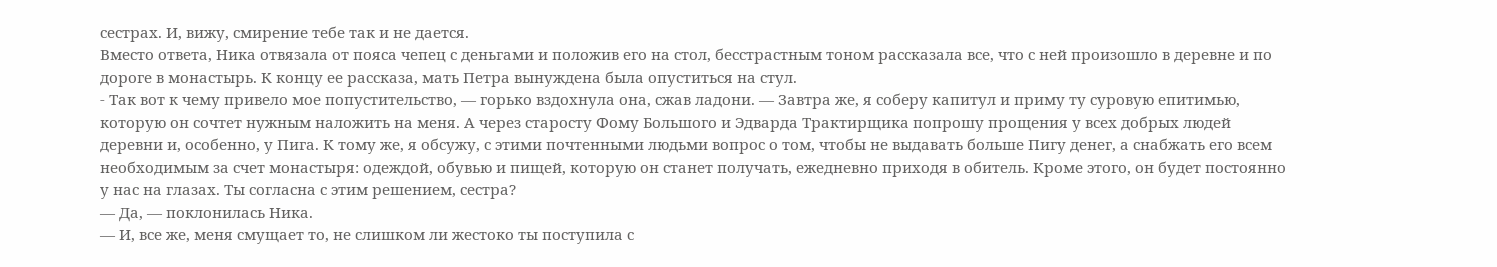сестрах. И, вижу, смирение тебе так и не дается.
Вместо ответа, Ника отвязала от пояса чепец с деньгами и положив его на стол, бесстрастным тоном рассказала все, что с ней произошло в деревне и по дороге в монастырь. К концу ее рассказа, мать Петра вынуждена была опуститься на стул.
- Так вот к чему привело мое попустительство, — горько вздохнула она, сжав ладони. — Завтра же, я соберу капитул и приму ту суровую епитимью, которую он сочтет нужным наложить на меня. А через старосту Фому Большого и Эдварда Трактирщика попрошу прощения у всех добрых людей деревни и, особенно, у Пига. К тому же, я обсужу, с этими почтенными людьми вопрос о том, чтобы не выдавать больше Пигу денег, а снабжать его всем необходимым за счет монастыря: одеждой, обувью и пищей, которую он станет получать, ежедневно приходя в обитель. Кроме этого, он будет постоянно у нас на глазах. Ты согласна с этим решением, сестра?
— Да, — поклонилась Ника.
— И, все же, меня смущает то, не слишком ли жестоко ты поступила с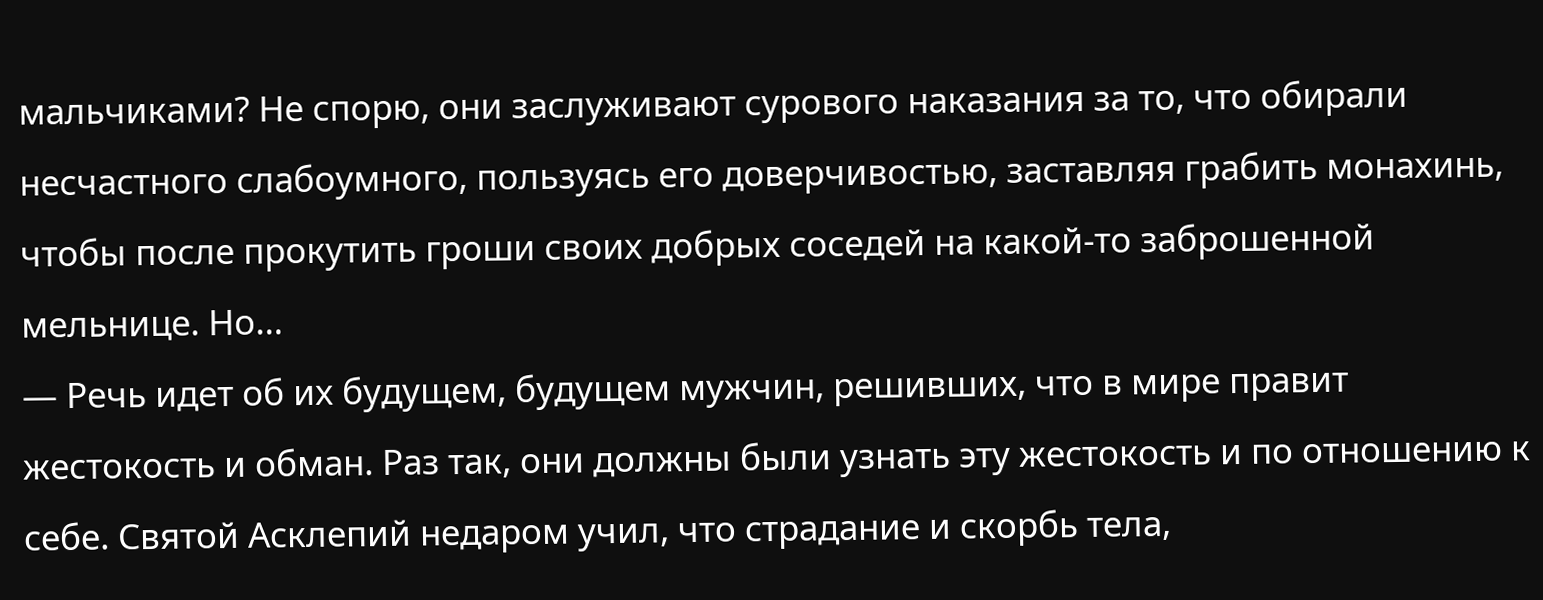мальчиками? Не спорю, они заслуживают сурового наказания за то, что обирали несчастного слабоумного, пользуясь его доверчивостью, заставляя грабить монахинь, чтобы после прокутить гроши своих добрых соседей на какой-то заброшенной мельнице. Но…
— Речь идет об их будущем, будущем мужчин, решивших, что в мире правит жестокость и обман. Раз так, они должны были узнать эту жестокость и по отношению к себе. Святой Асклепий недаром учил, что страдание и скорбь тела,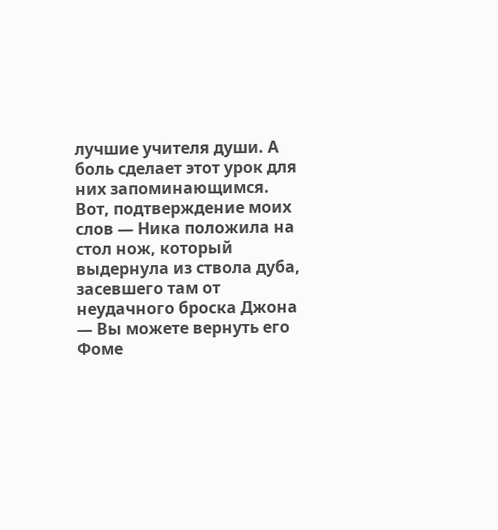лучшие учителя души. А боль сделает этот урок для них запоминающимся. Вот, подтверждение моих слов — Ника положила на стол нож, который выдернула из ствола дуба, засевшего там от неудачного броска Джона — Вы можете вернуть его Фоме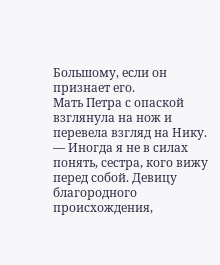Большому, если он признает его.
Мать Петра с опаской взглянула на нож и перевела взгляд на Нику.
— Иногда я не в силах понять, сестра, кого вижу перед собой. Девицу благородного происхождения,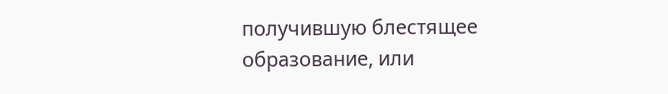получившую блестящее образование, или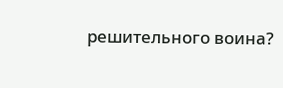решительного воина?